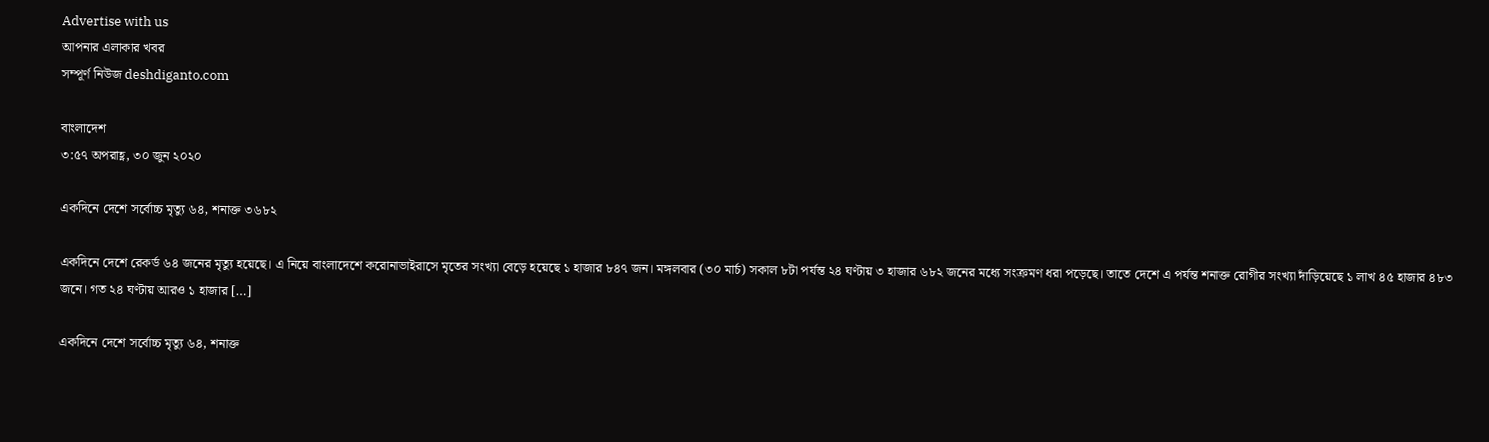Advertise with us
আপনার এলাকার খবর
সম্পূর্ণ নিউজ deshdiganto.com

বাংলাদেশ
৩:৫৭ অপরাহ্ণ, ৩০ জুন ২০২০

একদিনে দেশে সর্বোচ্চ মৃত্যু ৬৪, শনাক্ত ৩৬৮২

একদিনে দেশে রেকর্ড ৬৪ জনের মৃত্যু হয়েছে। এ নিয়ে বাংলাদেশে করোনাভাইরাসে মৃতের সংখ্যা বেড়ে হয়েছে ১ হাজার ৮৪৭ জন। মঙ্গলবার (৩০ মার্চ) সকাল ৮টা পর্যন্ত ২৪ ঘণ্টায় ৩ হাজার ৬৮২ জনের মধ্যে সংক্রমণ ধরা পড়েছে। তাতে দেশে এ পর্যন্ত শনাক্ত রোগীর সংখ্যা দাঁড়িয়েছে ১ লাখ ৪৫ হাজার ৪৮৩ জনে। গত ২৪ ঘণ্টায় আরও ১ হাজার […]

একদিনে দেশে সর্বোচ্চ মৃত্যু ৬৪, শনাক্ত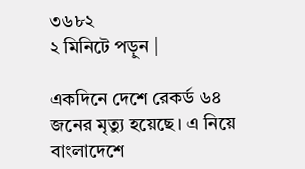৩৬৮২
২ মিনিটে পড়ুন |

একদিনে দেশে রেকর্ড ৬৪ জনের মৃত্যু হয়েছে। এ নিয়ে বাংলাদেশে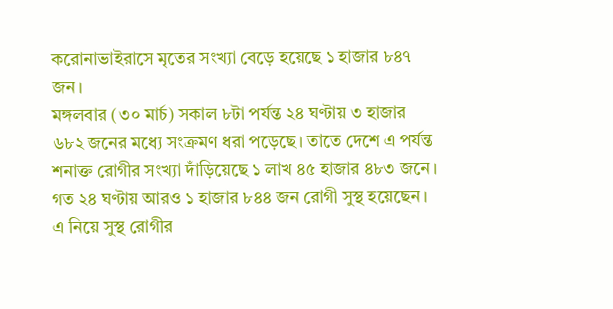করোনাভাইরাসে মৃতের সংখ্যা বেড়ে হয়েছে ১ হাজার ৮৪৭ জন।
মঙ্গলবার (৩০ মার্চ) সকাল ৮টা পর্যন্ত ২৪ ঘণ্টায় ৩ হাজার ৬৮২ জনের মধ্যে সংক্রমণ ধরা পড়েছে। তাতে দেশে এ পর্যন্ত শনাক্ত রোগীর সংখ্যা দাঁড়িয়েছে ১ লাখ ৪৫ হাজার ৪৮৩ জনে।
গত ২৪ ঘণ্টায় আরও ১ হাজার ৮৪৪ জন রোগী সুস্থ হয়েছেন। এ নিয়ে সুস্থ রোগীর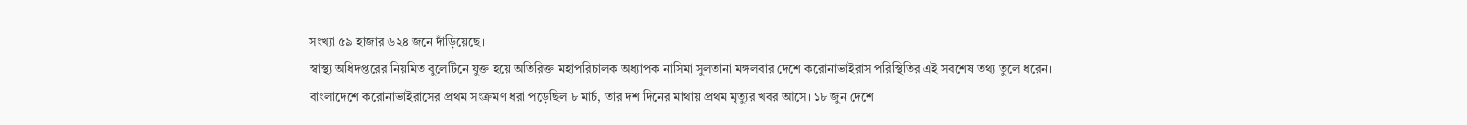সংখ্যা ৫৯ হাজার ৬২৪ জনে দাঁড়িয়েছে।
স্বাস্থ্য অধিদপ্তরের নিয়মিত বুলেটিনে যুক্ত হয়ে অতিরিক্ত মহাপরিচালক অধ্যাপক নাসিমা সুলতানা মঙ্গলবার দেশে করোনাভাইরাস পরিস্থিতির এই সবশেষ তথ্য তুলে ধরেন।
বাংলাদেশে করোনাভাইরাসের প্রথম সংক্রমণ ধরা পড়েছিল ৮ মার্চ, তার দশ দিনের মাথায় প্রথম মৃত্যুর খবর আসে। ১৮ জুন দেশে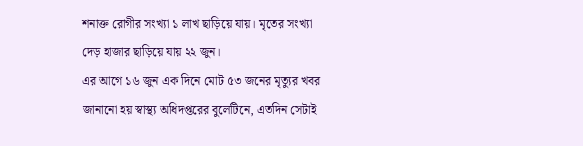শনাক্ত রোগীর সংখ্যা ১ লাখ ছাড়িয়ে যায়। মৃতের সংখ্যা দেড় হাজার ছাড়িয়ে যায় ২২ জুন।
এর আগে ১৬ জুন এক দিনে মোট ৫৩ জনের মৃত্যুর খবর জানানো হয় স্বাস্থ্য অধিদপ্তরের বুলেটিনে, এতদিন সেটাই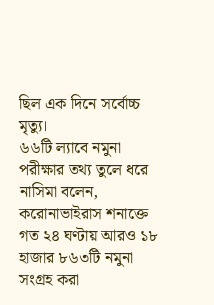ছিল এক দিনে সর্বোচ্চ মৃত্যু।
৬৬টি ল্যাবে নমুনা পরীক্ষার তথ্য তুলে ধরে নাসিমা বলেন, করোনাভাইরাস শনাক্তে গত ২৪ ঘণ্টায় আরও ১৮ হাজার ৮৬৩টি নমুনা সংগ্রহ করা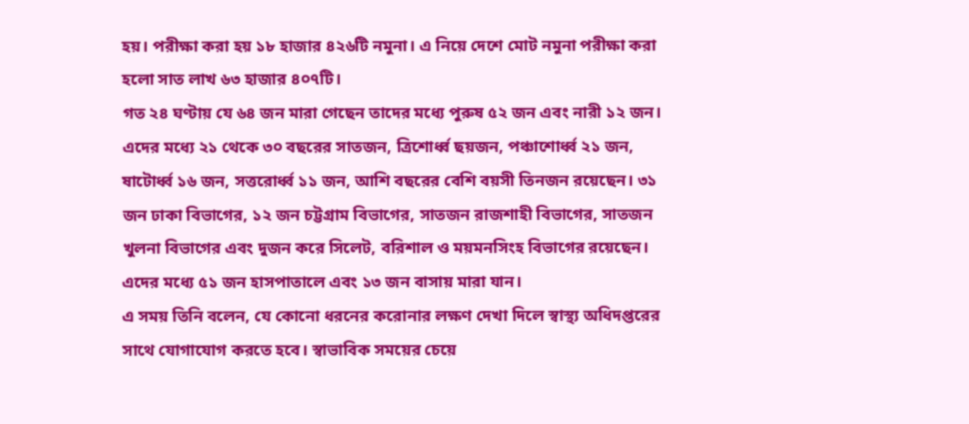হয়। পরীক্ষা করা হয় ১৮ হাজার ৪২৬টি নমুনা। এ নিয়ে দেশে মোট নমুনা পরীক্ষা করা হলো সাত লাখ ৬৩ হাজার ৪০৭টি।
গত ২৪ ঘণ্টায় যে ৬৪ জন মারা গেছেন তাদের মধ্যে পুরুষ ৫২ জন এবং নারী ১২ জন। এদের মধ্যে ২১ থে‌কে ৩০ বছ‌রের সাতজন, ত্রিশোর্ধ্ব ছয়জন, পঞ্চাশোর্ধ্ব ২১ জন, ষাটোর্ধ্ব ১৬ জন, সত্তরোর্ধ্ব ১১ জন, আশি বছরের বেশি বয়সী তিনজন রয়েছেন। ৩১ জন ঢাকা বিভাগের, ১২ জন চট্টগ্রাম বিভাগের, সাতজন রাজশাহী বিভাগের, সাতজন খুলনা বিভাগের এবং দুজন করে সিলেট, বরিশাল ও ময়মনসিংহ বিভাগের রয়েছেন। এদের মধ্যে ৫১ জন হাসপাতালে এবং ১৩ জন বাসায় মারা যান।
এ সময় তিনি বলেন, যে কোনো ধরনের করোনার লক্ষণ দেখা দিলে স্বাস্থ্য অধিদপ্তরের সাথে যোগাযোগ করতে হবে। স্বাভাবিক সময়ের চেয়ে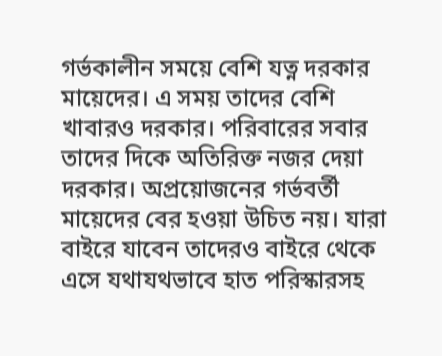গর্ভকালীন সময়ে বেশি যত্ন দরকার মায়েদের। এ সময় তাদের বেশি খাবারও দরকার। পরিবারের সবার তাদের দিকে অতিরিক্ত নজর দেয়া দরকার। অপ্রয়োজনের গর্ভবর্তী মায়েদের বের হওয়া উচিত নয়। যারা বাইরে যাবেন তাদেরও বাইরে থেকে এসে যথাযথভাবে হাত পরিস্কারসহ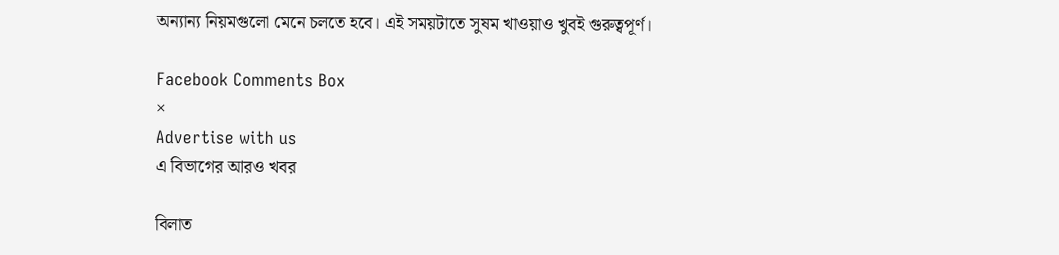অন্যান্য নিয়মগুলো মেনে চলতে হবে। এই সময়টাতে সুষম খাওয়াও খুবই গুরুত্বপূর্ণ।

Facebook Comments Box
×
Advertise with us
এ বিভাগের আরও খবর

বিলাত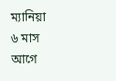ম্যানিয়া
৬ মাস আগে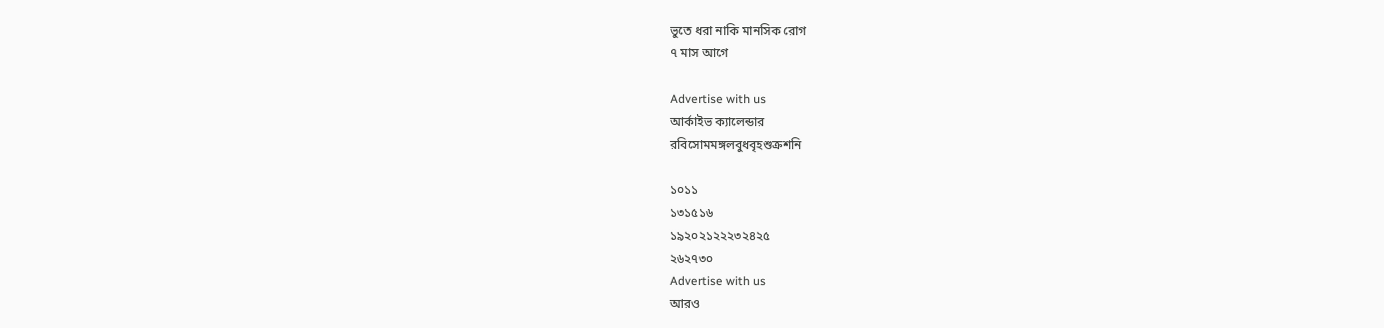ভুতে ধরা নাকি মানসিক রোগ
৭ মাস আগে

Advertise with us
আর্কাইভ ক্যালেন্ডার
রবিসোমমঙ্গলবুধবৃহশুক্রশনি

১০১১
১৩১৫১৬
১৯২০২১২২২৩২৪২৫
২৬২৭৩০
Advertise with us
আরও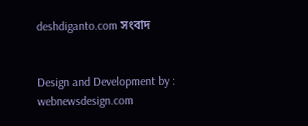deshdiganto.com সংবাদ


Design and Development by : webnewsdesign.com